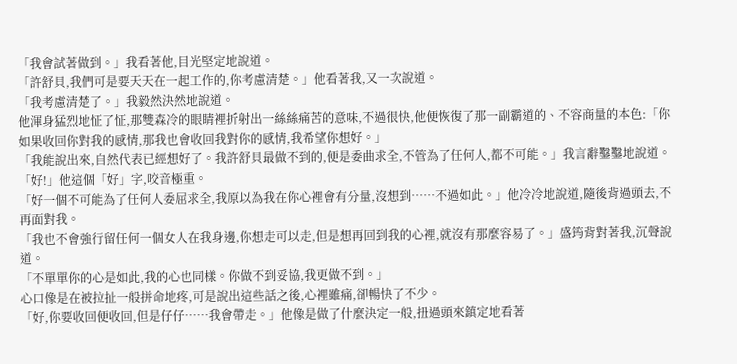「我會試著做到。」我看著他,目光堅定地說道。
「許舒貝,我們可是要天天在一起工作的,你考慮清楚。」他看著我,又一次說道。
「我考慮清楚了。」我毅然決然地說道。
他渾身猛烈地怔了怔,那雙森冷的眼睛裡折射出一絲絲痛苦的意味,不過很快,他便恢復了那一副霸道的、不容商量的本色:「你如果收回你對我的感情,那我也會收回我對你的感情,我希望你想好。」
「我能說出來,自然代表已經想好了。我許舒貝最做不到的,便是委曲求全,不管為了任何人,都不可能。」我言辭鑿鑿地說道。
「好!」他這個「好」字,咬音極重。
「好一個不可能為了任何人委屈求全,我原以為我在你心裡會有分量,沒想到……不過如此。」他冷冷地說道,隨後背過頭去,不再面對我。
「我也不會強行留任何一個女人在我身邊,你想走可以走,但是想再回到我的心裡,就沒有那麼容易了。」盛筠背對著我,沉聲說道。
「不單單你的心是如此,我的心也同樣。你做不到妥協,我更做不到。」
心口像是在被拉扯一般拼命地疼,可是說出這些話之後,心裡雖痛,卻暢快了不少。
「好,你要收回便收回,但是仔仔……我會帶走。」他像是做了什麼決定一般,扭過頭來鎮定地看著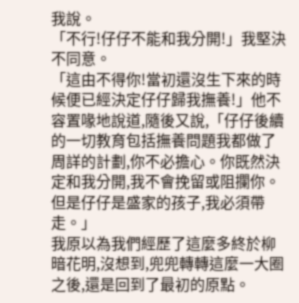我說。
「不行!仔仔不能和我分開!」我堅決不同意。
「這由不得你!當初還沒生下來的時候便已經決定仔仔歸我撫養!」他不容置喙地說道,隨後又說,「仔仔後續的一切教育包括撫養問題我都做了周詳的計劃,你不必擔心。你既然決定和我分開,我不會挽留或阻攔你。但是仔仔是盛家的孩子,我必須帶走。」
我原以為我們經歷了這麼多終於柳暗花明,沒想到,兜兜轉轉這麼一大圈之後,還是回到了最初的原點。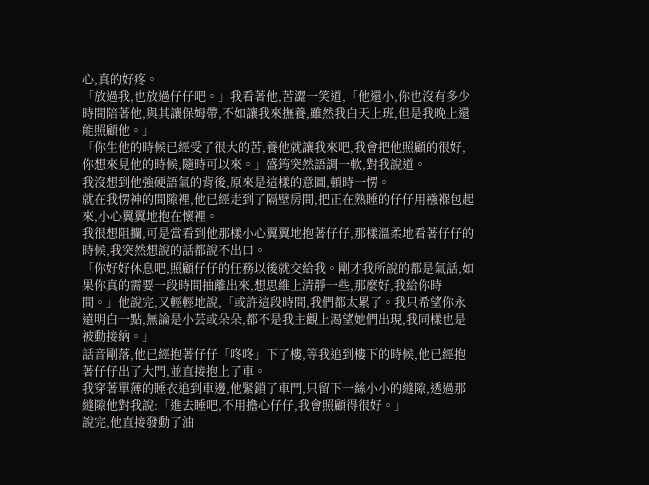心,真的好疼。
「放過我,也放過仔仔吧。」我看著他,苦澀一笑道,「他還小,你也沒有多少時間陪著他,與其讓保姆帶,不如讓我來撫養,雖然我白天上班,但是我晚上還能照顧他。」
「你生他的時候已經受了很大的苦,養他就讓我來吧,我會把他照顧的很好,你想來見他的時候,隨時可以來。」盛筠突然語調一軟,對我說道。
我沒想到他強硬語氣的背後,原來是這樣的意圖,頓時一愣。
就在我愣神的間隙裡,他已經走到了隔壁房間,把正在熟睡的仔仔用襁褓包起來,小心翼翼地抱在懷裡。
我很想阻攔,可是當看到他那樣小心翼翼地抱著仔仔,那樣溫柔地看著仔仔的時候,我突然想說的話都說不出口。
「你好好休息吧,照顧仔仔的任務以後就交給我。剛才我所說的都是氣話,如果你真的需要一段時間抽離出來,想思維上清靜一些,那麼好,我給你時間。」他說完,又輕輕地說,「或許這段時間,我們都太累了。我只希望你永遠明白一點,無論是小芸或朵朵,都不是我主觀上渴望她們出現,我同樣也是被動接納。」
話音剛落,他已經抱著仔仔「咚咚」下了樓,等我追到樓下的時候,他已經抱著仔仔出了大門,並直接抱上了車。
我穿著單薄的睡衣追到車邊,他緊鎖了車門,只留下一絲小小的縫隙,透過那縫隙他對我說:「進去睡吧,不用擔心仔仔,我會照顧得很好。」
說完,他直接發動了油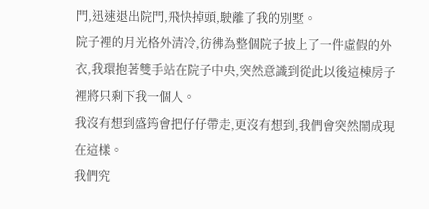門,迅速退出院門,飛快掉頭,駛離了我的別墅。
院子裡的月光格外清冷,彷彿為整個院子披上了一件虛假的外衣,我環抱著雙手站在院子中央,突然意識到從此以後這棟房子裡將只剩下我一個人。
我沒有想到盛筠會把仔仔帶走,更沒有想到,我們會突然鬧成現在這樣。
我們究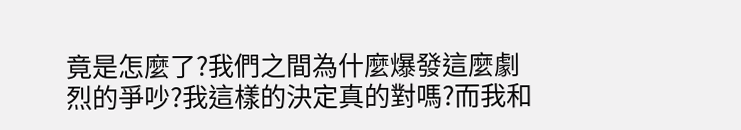竟是怎麼了?我們之間為什麼爆發這麼劇烈的爭吵?我這樣的決定真的對嗎?而我和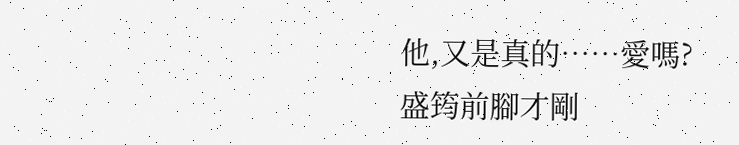他,又是真的……愛嗎?
盛筠前腳才剛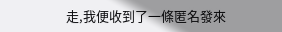走,我便收到了一條匿名發來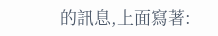的訊息,上面寫著: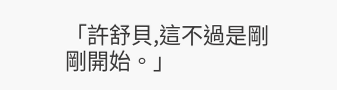「許舒貝,這不過是剛剛開始。」